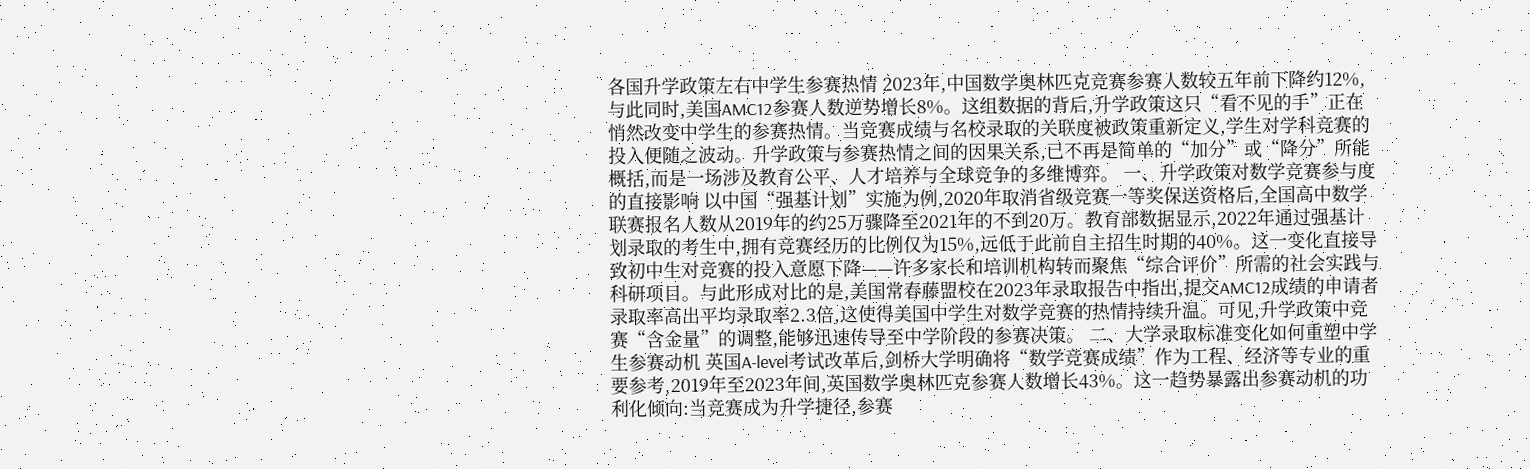各国升学政策左右中学生参赛热情 2023年,中国数学奥林匹克竞赛参赛人数较五年前下降约12%,与此同时,美国AMC12参赛人数逆势增长8%。这组数据的背后,升学政策这只“看不见的手”正在悄然改变中学生的参赛热情。当竞赛成绩与名校录取的关联度被政策重新定义,学生对学科竞赛的投入便随之波动。升学政策与参赛热情之间的因果关系,已不再是简单的“加分”或“降分”所能概括,而是一场涉及教育公平、人才培养与全球竞争的多维博弈。 一、升学政策对数学竞赛参与度的直接影响 以中国“强基计划”实施为例,2020年取消省级竞赛一等奖保送资格后,全国高中数学联赛报名人数从2019年的约25万骤降至2021年的不到20万。教育部数据显示,2022年通过强基计划录取的考生中,拥有竞赛经历的比例仅为15%,远低于此前自主招生时期的40%。这一变化直接导致初中生对竞赛的投入意愿下降——许多家长和培训机构转而聚焦“综合评价”所需的社会实践与科研项目。与此形成对比的是,美国常春藤盟校在2023年录取报告中指出,提交AMC12成绩的申请者录取率高出平均录取率2.3倍,这使得美国中学生对数学竞赛的热情持续升温。可见,升学政策中竞赛“含金量”的调整,能够迅速传导至中学阶段的参赛决策。 二、大学录取标准变化如何重塑中学生参赛动机 英国A-level考试改革后,剑桥大学明确将“数学竞赛成绩”作为工程、经济等专业的重要参考,2019年至2023年间,英国数学奥林匹克参赛人数增长43%。这一趋势暴露出参赛动机的功利化倾向:当竞赛成为升学捷径,参赛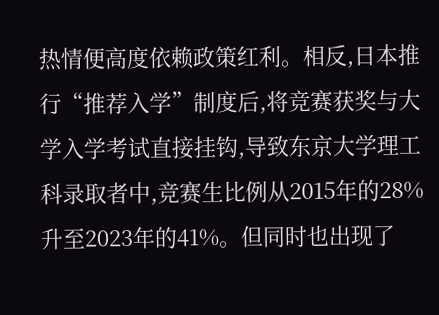热情便高度依赖政策红利。相反,日本推行“推荐入学”制度后,将竞赛获奖与大学入学考试直接挂钩,导致东京大学理工科录取者中,竞赛生比例从2015年的28%升至2023年的41%。但同时也出现了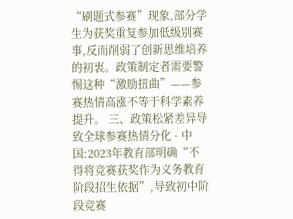“刷题式参赛”现象,部分学生为获奖重复参加低级别赛事,反而削弱了创新思维培养的初衷。政策制定者需要警惕这种“激励扭曲”——参赛热情高涨不等于科学素养提升。 三、政策松紧差异导致全球参赛热情分化 · 中国:2023年教育部明确“不得将竞赛获奖作为义务教育阶段招生依据”,导致初中阶段竞赛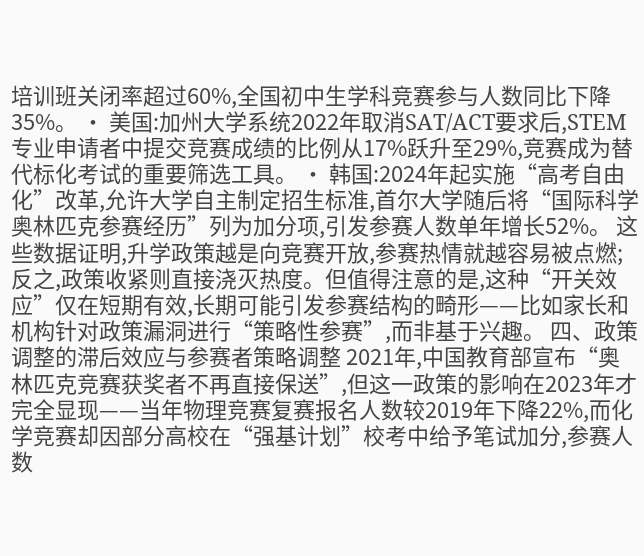培训班关闭率超过60%,全国初中生学科竞赛参与人数同比下降35%。 · 美国:加州大学系统2022年取消SAT/ACT要求后,STEM专业申请者中提交竞赛成绩的比例从17%跃升至29%,竞赛成为替代标化考试的重要筛选工具。 · 韩国:2024年起实施“高考自由化”改革,允许大学自主制定招生标准,首尔大学随后将“国际科学奥林匹克参赛经历”列为加分项,引发参赛人数单年增长52%。 这些数据证明,升学政策越是向竞赛开放,参赛热情就越容易被点燃;反之,政策收紧则直接浇灭热度。但值得注意的是,这种“开关效应”仅在短期有效,长期可能引发参赛结构的畸形——比如家长和机构针对政策漏洞进行“策略性参赛”,而非基于兴趣。 四、政策调整的滞后效应与参赛者策略调整 2021年,中国教育部宣布“奥林匹克竞赛获奖者不再直接保送”,但这一政策的影响在2023年才完全显现——当年物理竞赛复赛报名人数较2019年下降22%,而化学竞赛却因部分高校在“强基计划”校考中给予笔试加分,参赛人数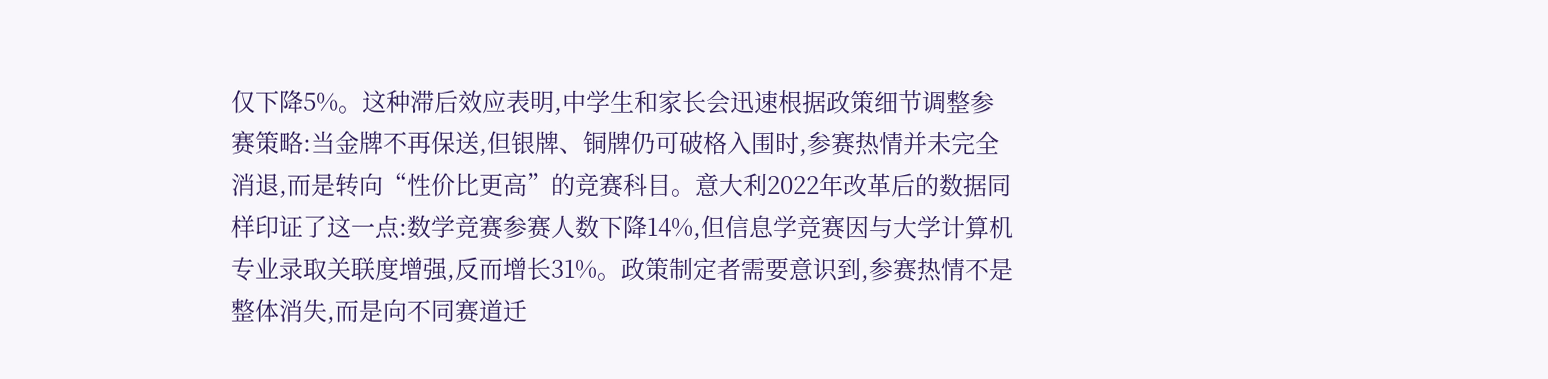仅下降5%。这种滞后效应表明,中学生和家长会迅速根据政策细节调整参赛策略:当金牌不再保送,但银牌、铜牌仍可破格入围时,参赛热情并未完全消退,而是转向“性价比更高”的竞赛科目。意大利2022年改革后的数据同样印证了这一点:数学竞赛参赛人数下降14%,但信息学竞赛因与大学计算机专业录取关联度增强,反而增长31%。政策制定者需要意识到,参赛热情不是整体消失,而是向不同赛道迁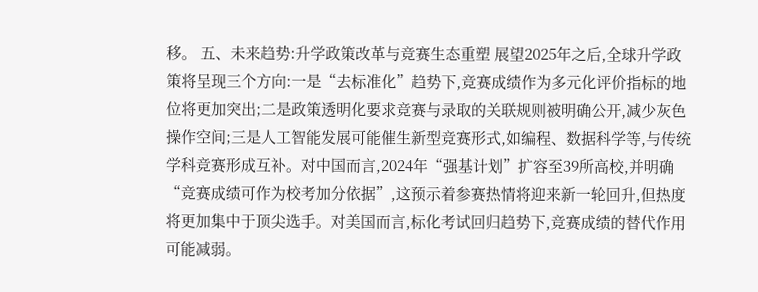移。 五、未来趋势:升学政策改革与竞赛生态重塑 展望2025年之后,全球升学政策将呈现三个方向:一是“去标准化”趋势下,竞赛成绩作为多元化评价指标的地位将更加突出;二是政策透明化要求竞赛与录取的关联规则被明确公开,减少灰色操作空间;三是人工智能发展可能催生新型竞赛形式,如编程、数据科学等,与传统学科竞赛形成互补。对中国而言,2024年“强基计划”扩容至39所高校,并明确“竞赛成绩可作为校考加分依据”,这预示着参赛热情将迎来新一轮回升,但热度将更加集中于顶尖选手。对美国而言,标化考试回归趋势下,竞赛成绩的替代作用可能减弱。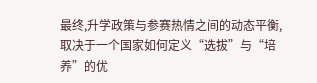最终,升学政策与参赛热情之间的动态平衡,取决于一个国家如何定义“选拔”与“培养”的优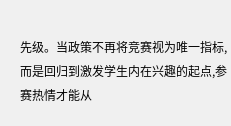先级。当政策不再将竞赛视为唯一指标,而是回归到激发学生内在兴趣的起点,参赛热情才能从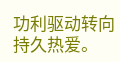功利驱动转向持久热爱。